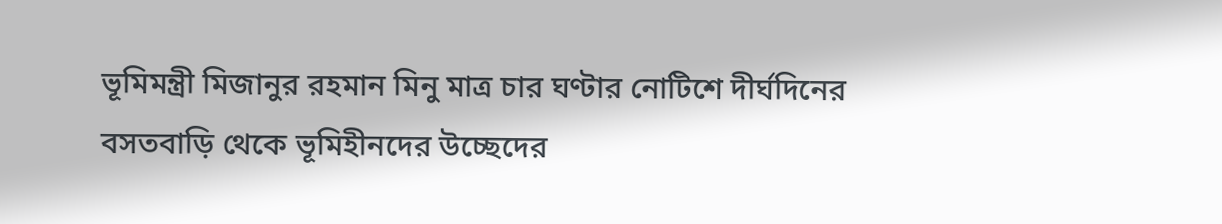ভূমিমন্ত্রী মিজানুর রহমান মিনু মাত্র চার ঘণ্টার নোটিশে দীর্ঘদিনের বসতবাড়ি থেকে ভূমিহীনদের উচ্ছেদের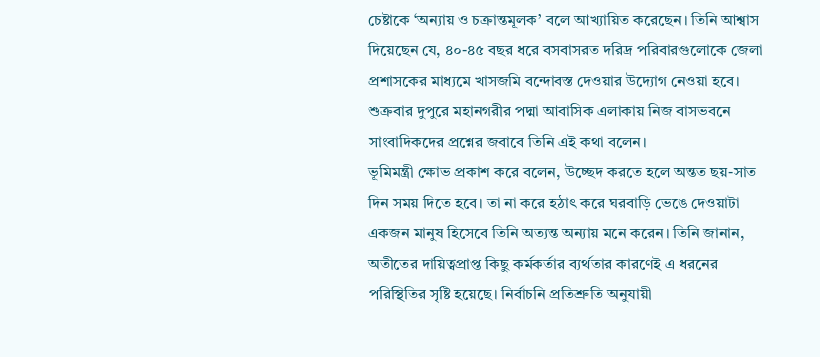চেষ্টাকে ‘অন্যায় ও চক্রান্তমূলক’ বলে আখ্যায়িত করেছেন। তিনি আশ্বাস দিয়েছেন যে, ৪০-৪৫ বছর ধরে বসবাসরত দরিদ্র পরিবারগুলোকে জেলা প্রশাসকের মাধ্যমে খাসজমি বন্দোবস্ত দেওয়ার উদ্যোগ নেওয়া হবে। শুক্রবার দুপুরে মহানগরীর পদ্মা আবাসিক এলাকায় নিজ বাসভবনে সাংবাদিকদের প্রশ্নের জবাবে তিনি এই কথা বলেন।
ভূমিমন্ত্রী ক্ষোভ প্রকাশ করে বলেন, উচ্ছেদ করতে হলে অন্তত ছয়-সাত দিন সময় দিতে হবে। তা না করে হঠাৎ করে ঘরবাড়ি ভেঙে দেওয়াটা একজন মানুষ হিসেবে তিনি অত্যন্ত অন্যায় মনে করেন। তিনি জানান, অতীতের দায়িত্বপ্রাপ্ত কিছু কর্মকর্তার ব্যর্থতার কারণেই এ ধরনের পরিস্থিতির সৃষ্টি হয়েছে। নির্বাচনি প্রতিশ্রুতি অনুযায়ী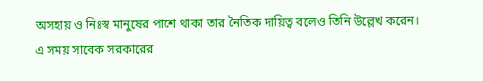অসহায় ও নিঃস্ব মানুষের পাশে থাকা তার নৈতিক দায়িত্ব বলেও তিনি উল্লেখ করেন।
এ সময় সাবেক সরকারের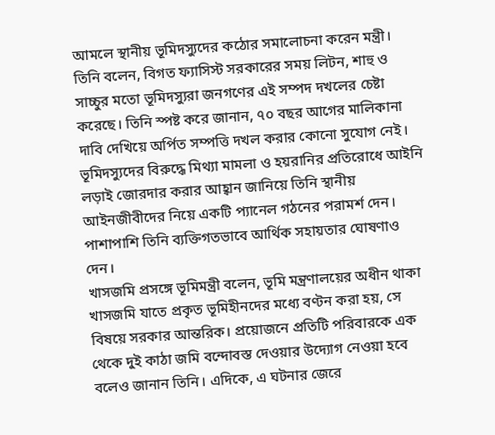আমলে স্থানীয় ভূমিদস্যুদের কঠোর সমালোচনা করেন মন্ত্রী। তিনি বলেন, বিগত ফ্যাসিস্ট সরকারের সময় লিটন, শাহু ও সাচ্চুর মতো ভূমিদস্যুরা জনগণের এই সম্পদ দখলের চেষ্টা করেছে। তিনি স্পষ্ট করে জানান, ৭০ বছর আগের মালিকানা দাবি দেখিয়ে অর্পিত সম্পত্তি দখল করার কোনো সুযোগ নেই। ভূমিদস্যুদের বিরুদ্ধে মিথ্যা মামলা ও হয়রানির প্রতিরোধে আইনি লড়াই জোরদার করার আহ্বান জানিয়ে তিনি স্থানীয় আইনজীবীদের নিয়ে একটি প্যানেল গঠনের পরামর্শ দেন। পাশাপাশি তিনি ব্যক্তিগতভাবে আর্থিক সহায়তার ঘোষণাও দেন।
খাসজমি প্রসঙ্গে ভূমিমন্ত্রী বলেন, ভূমি মন্ত্রণালয়ের অধীন থাকা খাসজমি যাতে প্রকৃত ভূমিহীনদের মধ্যে বণ্টন করা হয়, সে বিষয়ে সরকার আন্তরিক। প্রয়োজনে প্রতিটি পরিবারকে এক থেকে দুই কাঠা জমি বন্দোবস্ত দেওয়ার উদ্যোগ নেওয়া হবে বলেও জানান তিনি। এদিকে, এ ঘটনার জেরে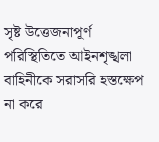সৃষ্ট উত্তেজনাপূর্ণ পরিস্থিতিতে আইনশৃঙ্খলা বাহিনীকে সরাসরি হস্তক্ষেপ না করে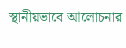স্থানীয়ভাবে আলোচনার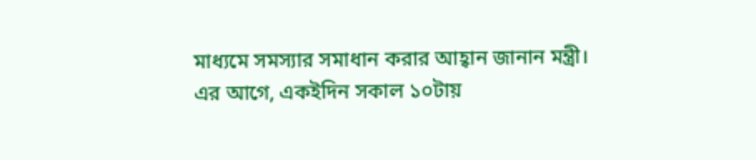মাধ্যমে সমস্যার সমাধান করার আহ্বান জানান মন্ত্রী। এর আগে, একইদিন সকাল ১০টায়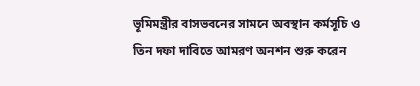ভূমিমন্ত্রীর বাসভবনের সামনে অবস্থান কর্মসূচি ও তিন দফা দাবিতে আমরণ অনশন শুরু করেন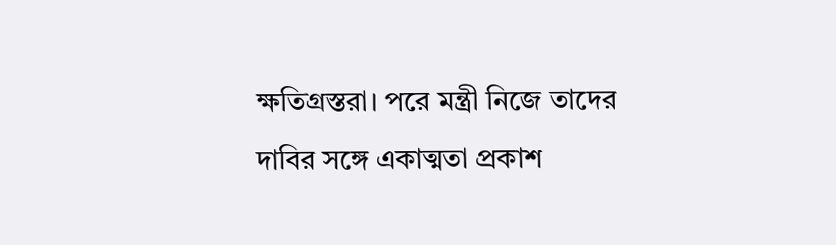ক্ষতিগ্রস্তরা। পরে মন্ত্রী নিজে তাদের দাবির সঙ্গে একাত্মতা প্রকাশ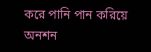করে পানি পান করিয়ে অনশন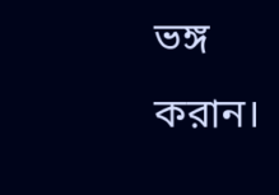ভঙ্গ করান।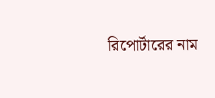রিপোর্টারের নাম